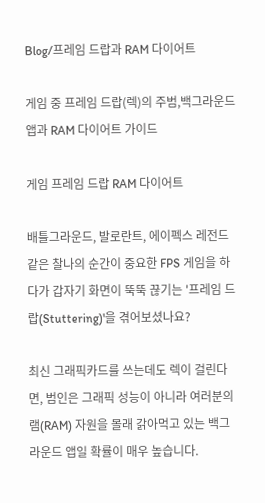Blog/프레임 드랍과 RAM 다이어트

게임 중 프레임 드랍(렉)의 주범,백그라운드 앱과 RAM 다이어트 가이드

게임 프레임 드랍 RAM 다이어트

배틀그라운드, 발로란트, 에이펙스 레전드 같은 찰나의 순간이 중요한 FPS 게임을 하다가 갑자기 화면이 뚝뚝 끊기는 '프레임 드랍(Stuttering)'을 겪어보셨나요?

최신 그래픽카드를 쓰는데도 렉이 걸린다면, 범인은 그래픽 성능이 아니라 여러분의 램(RAM) 자원을 몰래 갉아먹고 있는 백그라운드 앱일 확률이 매우 높습니다.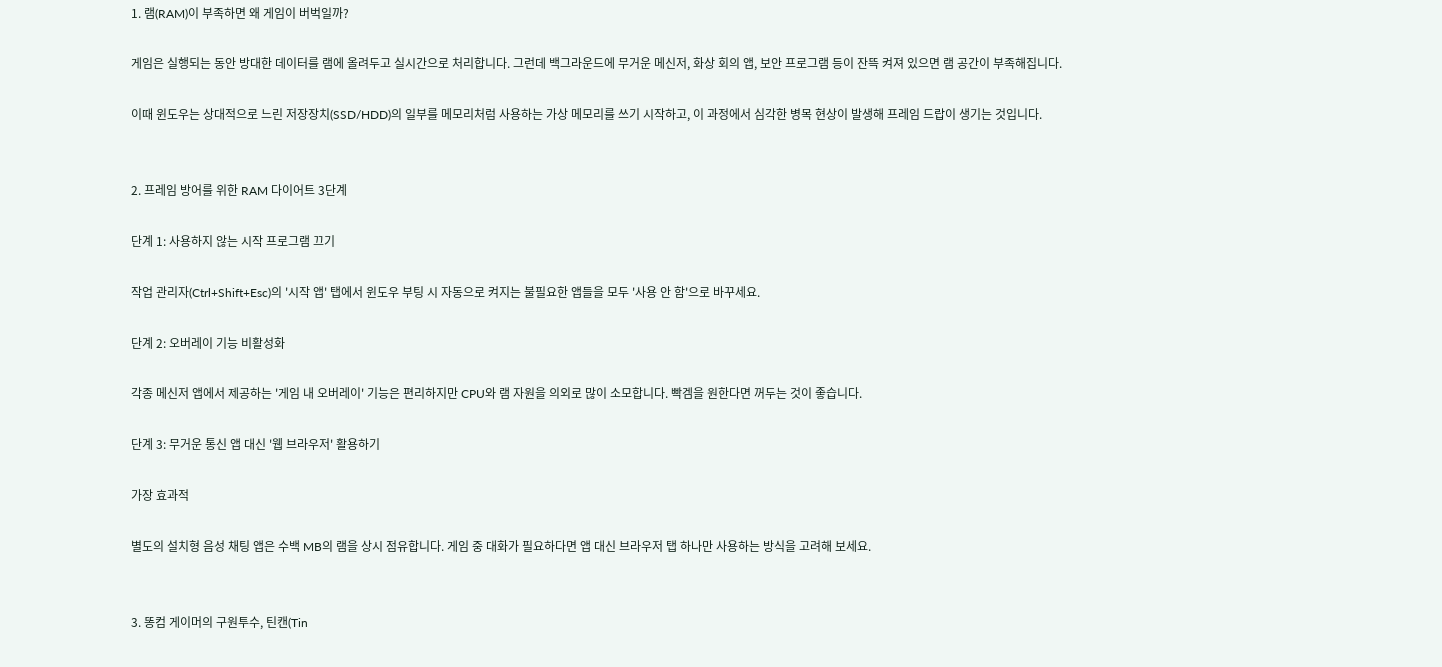1. 램(RAM)이 부족하면 왜 게임이 버벅일까?

게임은 실행되는 동안 방대한 데이터를 램에 올려두고 실시간으로 처리합니다. 그런데 백그라운드에 무거운 메신저, 화상 회의 앱, 보안 프로그램 등이 잔뜩 켜져 있으면 램 공간이 부족해집니다.

이때 윈도우는 상대적으로 느린 저장장치(SSD/HDD)의 일부를 메모리처럼 사용하는 가상 메모리를 쓰기 시작하고, 이 과정에서 심각한 병목 현상이 발생해 프레임 드랍이 생기는 것입니다.


2. 프레임 방어를 위한 RAM 다이어트 3단계

단계 1: 사용하지 않는 시작 프로그램 끄기

작업 관리자(Ctrl+Shift+Esc)의 '시작 앱' 탭에서 윈도우 부팅 시 자동으로 켜지는 불필요한 앱들을 모두 '사용 안 함'으로 바꾸세요.

단계 2: 오버레이 기능 비활성화

각종 메신저 앱에서 제공하는 '게임 내 오버레이' 기능은 편리하지만 CPU와 램 자원을 의외로 많이 소모합니다. 빡겜을 원한다면 꺼두는 것이 좋습니다.

단계 3: 무거운 통신 앱 대신 '웹 브라우저' 활용하기

가장 효과적

별도의 설치형 음성 채팅 앱은 수백 MB의 램을 상시 점유합니다. 게임 중 대화가 필요하다면 앱 대신 브라우저 탭 하나만 사용하는 방식을 고려해 보세요.


3. 똥컴 게이머의 구원투수, 틴캔(Tin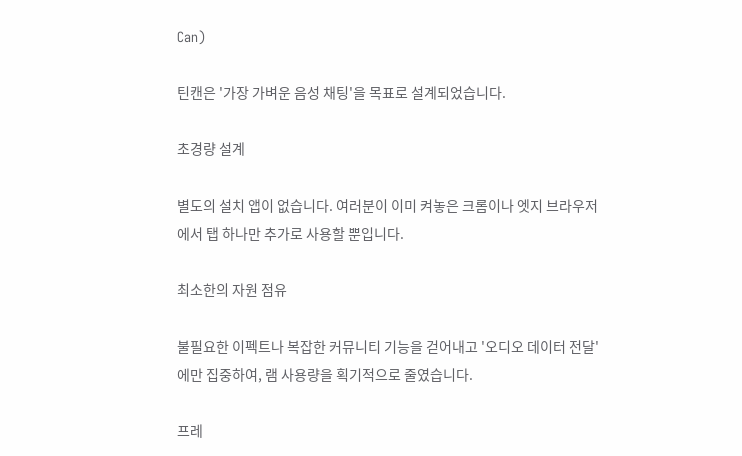Can)

틴캔은 '가장 가벼운 음성 채팅'을 목표로 설계되었습니다.

초경량 설계

별도의 설치 앱이 없습니다. 여러분이 이미 켜놓은 크롬이나 엣지 브라우저에서 탭 하나만 추가로 사용할 뿐입니다.

최소한의 자원 점유

불필요한 이펙트나 복잡한 커뮤니티 기능을 걷어내고 '오디오 데이터 전달'에만 집중하여, 램 사용량을 획기적으로 줄였습니다.

프레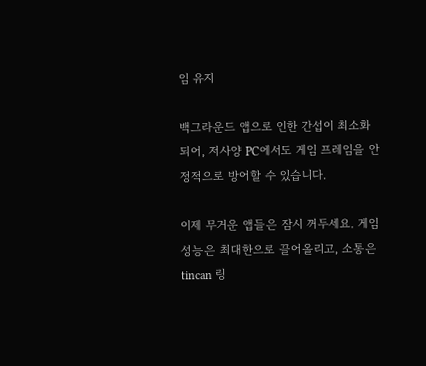임 유지

백그라운드 앱으로 인한 간섭이 최소화되어, 저사양 PC에서도 게임 프레임을 안정적으로 방어할 수 있습니다.

이제 무거운 앱들은 잠시 꺼두세요. 게임 성능은 최대한으로 끌어올리고, 소통은 tincan 링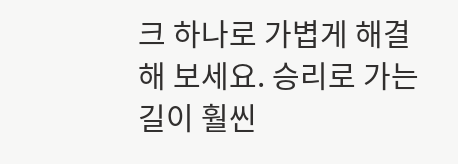크 하나로 가볍게 해결해 보세요. 승리로 가는 길이 훨씬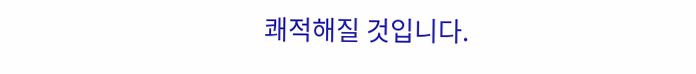쾌적해질 것입니다.